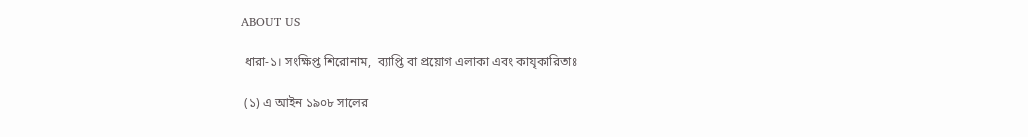ABOUT US

 ধারা-১। সংক্ষিপ্ত শিরোনাম,  ব্যাপ্তি বা প্রয়োগ এলাকা এবং কাযৃকারিতাঃ

 (১) এ আইন ১৯০৮ সালের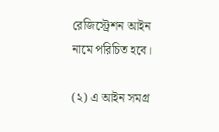রেজিস্ট্রেশন আইন নামে পরিচিত হবে।

(২) এ আইন সমগ্র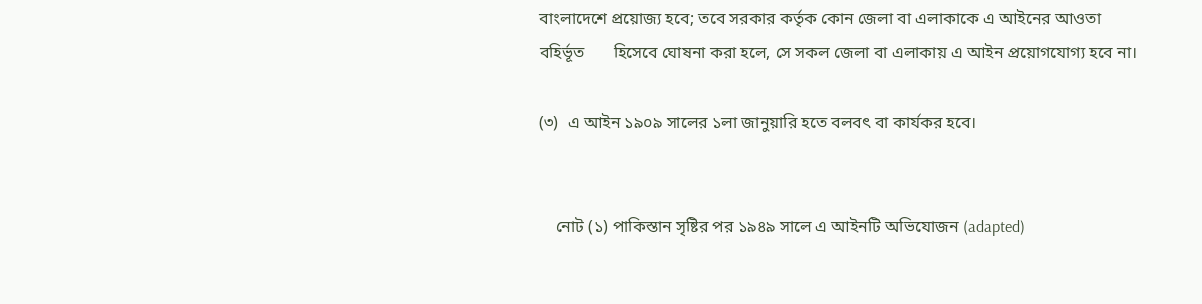বাংলাদেশে প্রয়োজ্য হবে; তবে সরকার কর্তৃক কোন জেলা বা এলাকাকে এ আইনের আওতা বহির্ভূত       হিসেবে ঘোষনা করা হলে, সে সকল জেলা বা এলাকায় এ আইন প্রয়োগযোগ্য হবে না।

(৩)  এ আইন ১৯০৯ সালের ১লা জানুয়ারি হতে বলবৎ বা কার্যকর হবে।


    নোট (১) পাকিস্তান সৃষ্টির পর ১৯৪৯ সালে এ আইনটি অভিযোজন (adapted)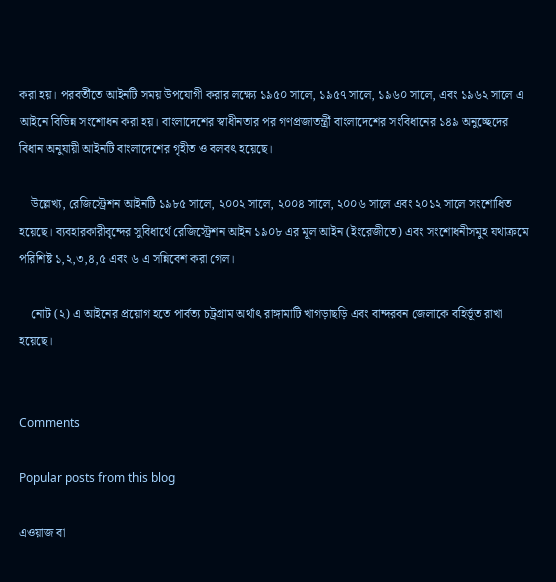করা হয়। পরবর্তীতে আইনটি সময় উপযোগী করার লক্ষ্যে ১৯৫০ সালে, ১৯৫৭ সালে, ১৯৬০ সালে, এবং ১৯৬২ সালে এ আইনে বিভিন্ন সংশোধন করা হয়। বাংলাদেশের স্বাধীনতার পর গণপ্রজাতর্ন্ত্রী বাংলাদেশের সংবিধানের ১৪৯ অনুচ্ছেদের বিধান অনুযায়ী আইনটি বাংলাদেশের গৃহীত ও বলবৎ হয়েছে।

    উল্লেখ্য, রেজিস্ট্রেশন আইনটি ১৯৮৫ সালে, ২০০২ সালে, ২০০৪ সালে, ২০০৬ সালে এবং ২০১২ সালে সংশোধিত হয়েছে। ব্যবহারকারীবৃন্দের সুবিধার্থে রেজিস্ট্রেশন আইন ১৯০৮ এর মূল আইন (ইংরেজীতে) এবং সংশোধনীসমুহ যথাক্রমে পরিশিষ্ট ১,২,৩,৪,৫ এবং ৬ এ সন্নিবেশ করা গেল।

    নোট (২) এ আইনের প্রয়োগ হতে পার্বত্য চট্রগ্রাম অর্থাৎ রাঙ্গামাটি খাগড়াছড়ি এবং বান্দরবন জেলাকে বহির্ভূত রাখা হয়েছে।


Comments

Popular posts from this blog

এওয়াজ বা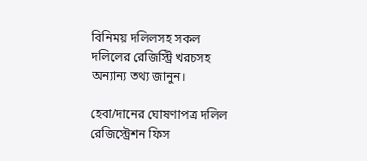বিনিময় দলিলসহ সকল দলিলের রেজিস্ট্রি খরচসহ অন্যান্য তথ্য জানুন।

হেবা/দানের ঘোষণাপত্র দলিল রেজিস্ট্রেশন ফিস